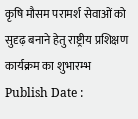कृषि मौसम परामर्श सेवाओं को सुदृढ़ बनाने हेतु राष्ट्रीय प्रशिक्षण कार्यक्रम का शुभारम्भ Publish Date :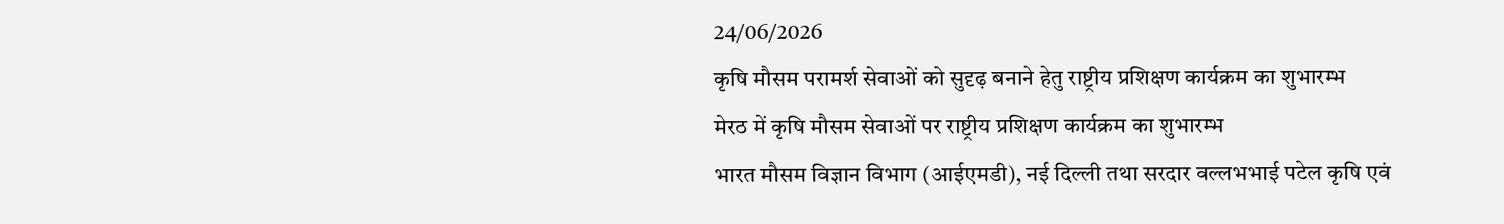24/06/2026
कृषि मौसम परामर्श सेवाओं को सुदृढ़ बनाने हेतु राष्ट्रीय प्रशिक्षण कार्यक्रम का शुभारम्भ
मेरठ में कृषि मौसम सेवाओं पर राष्ट्रीय प्रशिक्षण कार्यक्रम का शुभारम्भ
भारत मौसम विज्ञान विभाग (आईएमडी), नई दिल्ली तथा सरदार वल्लभभाई पटेल कृषि एवं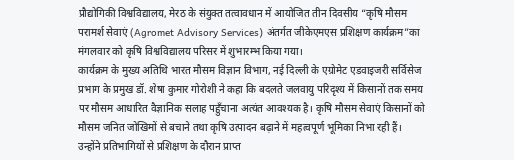प्रौद्योगिकी विश्वविद्यालय, मेरठ के संयुक्त तत्वावधान में आयोजित तीन दिवसीय “कृषि मौसम परामर्श सेवाएं (Agromet Advisory Services) अंतर्गत जीकेएमएस प्रशिक्षण कार्यक्रम”का मंगलवार को कृषि विश्वविद्यालय परिसर में शुभारम्भ किया गया।
कार्यक्रम के मुख्य अतिथि भारत मौसम विज्ञान विभाग, नई दिल्ली के एग्रोमेट एडवाइजरी सर्विसेज प्रभाग के प्रमुख डॉ. शेषा कुमार गोरोशी ने कहा कि बदलते जलवायु परिदृश्य में किसानों तक समय पर मौसम आधारित वैज्ञानिक सलाह पहुँचाना अत्यंत आवश्यक है। कृषि मौसम सेवाएं किसानों को मौसम जनित जोखिमों से बचाने तथा कृषि उत्पादन बढ़ाने में महत्वपूर्ण भूमिका निभा रही हैं। उन्होंने प्रतिभागियों से प्रशिक्षण के दौरान प्राप्त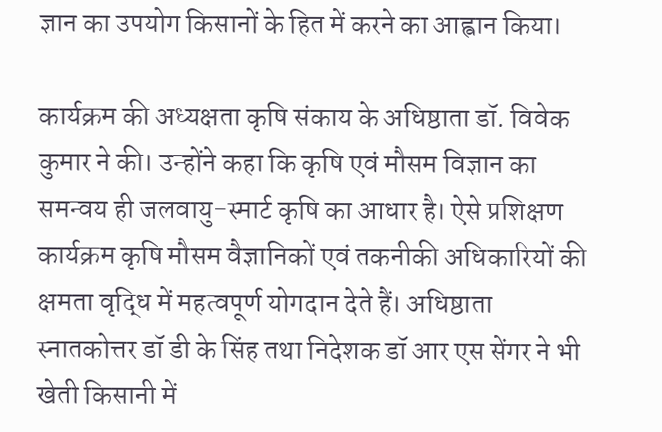ज्ञान का उपयोग किसानों के हित में करने का आह्वान किया।

कार्यक्रम की अध्यक्षता कृषि संकाय के अधिष्ठाता डॉ. विवेक कुमार ने की। उन्होंने कहा कि कृषि एवं मौसम विज्ञान का समन्वय ही जलवायु-स्मार्ट कृषि का आधार है। ऐसे प्रशिक्षण कार्यक्रम कृषि मौसम वैज्ञानिकों एवं तकनीकी अधिकारियों की क्षमता वृद्धि में महत्वपूर्ण योगदान देते हैं। अधिष्ठाता स्नातकोत्तर डॉ डी के सिंह तथा निदेशक डॉ आर एस सेंगर ने भी खेती किसानी में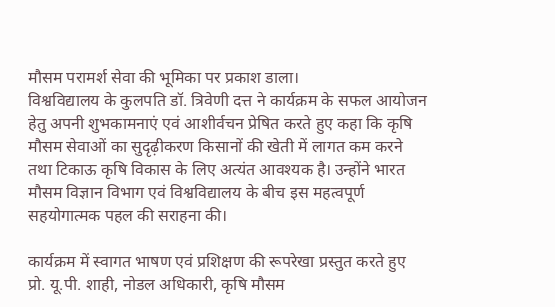मौसम परामर्श सेवा की भूमिका पर प्रकाश डाला।
विश्वविद्यालय के कुलपति डॉ. त्रिवेणी दत्त ने कार्यक्रम के सफल आयोजन हेतु अपनी शुभकामनाएं एवं आशीर्वचन प्रेषित करते हुए कहा कि कृषि मौसम सेवाओं का सुदृढ़ीकरण किसानों की खेती में लागत कम करने तथा टिकाऊ कृषि विकास के लिए अत्यंत आवश्यक है। उन्होंने भारत मौसम विज्ञान विभाग एवं विश्वविद्यालय के बीच इस महत्वपूर्ण सहयोगात्मक पहल की सराहना की।

कार्यक्रम में स्वागत भाषण एवं प्रशिक्षण की रूपरेखा प्रस्तुत करते हुए प्रो. यू.पी. शाही, नोडल अधिकारी, कृषि मौसम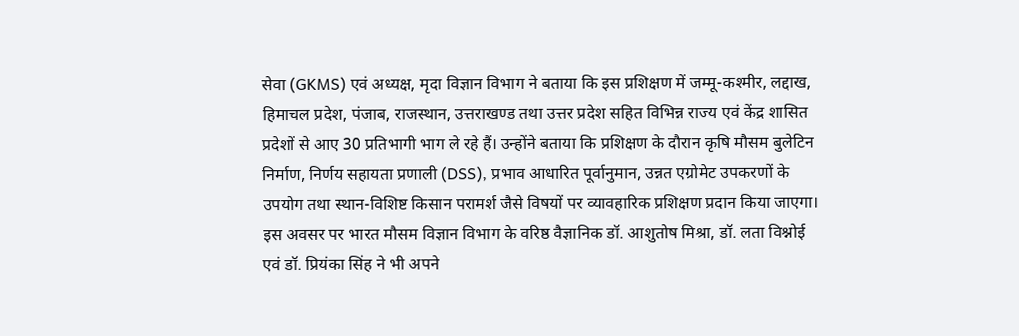सेवा (GKMS) एवं अध्यक्ष, मृदा विज्ञान विभाग ने बताया कि इस प्रशिक्षण में जम्मू-कश्मीर, लद्दाख, हिमाचल प्रदेश, पंजाब, राजस्थान, उत्तराखण्ड तथा उत्तर प्रदेश सहित विभिन्न राज्य एवं केंद्र शासित प्रदेशों से आए 30 प्रतिभागी भाग ले रहे हैं। उन्होंने बताया कि प्रशिक्षण के दौरान कृषि मौसम बुलेटिन निर्माण, निर्णय सहायता प्रणाली (DSS), प्रभाव आधारित पूर्वानुमान, उन्नत एग्रोमेट उपकरणों के उपयोग तथा स्थान-विशिष्ट किसान परामर्श जैसे विषयों पर व्यावहारिक प्रशिक्षण प्रदान किया जाएगा।
इस अवसर पर भारत मौसम विज्ञान विभाग के वरिष्ठ वैज्ञानिक डॉ. आशुतोष मिश्रा, डॉ. लता विश्नोई एवं डॉ. प्रियंका सिंह ने भी अपने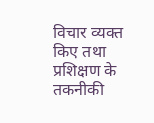विचार व्यक्त किए तथा प्रशिक्षण के तकनीकी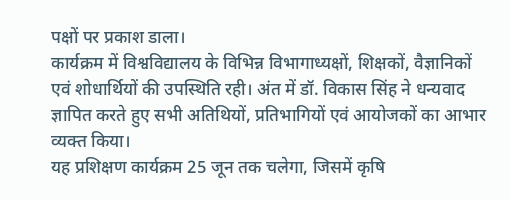पक्षों पर प्रकाश डाला।
कार्यक्रम में विश्वविद्यालय के विभिन्न विभागाध्यक्षों, शिक्षकों, वैज्ञानिकों एवं शोधार्थियों की उपस्थिति रही। अंत में डॉ. विकास सिंह ने धन्यवाद ज्ञापित करते हुए सभी अतिथियों, प्रतिभागियों एवं आयोजकों का आभार व्यक्त किया।
यह प्रशिक्षण कार्यक्रम 25 जून तक चलेगा, जिसमें कृषि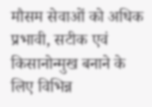मौसम सेवाओं को अधिक प्रभावी, सटीक एवं किसानोन्मुख बनाने के लिए विभिन्न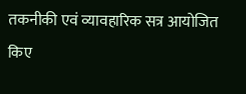तकनीकी एवं व्यावहारिक सत्र आयोजित किए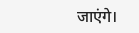जाएंगे।